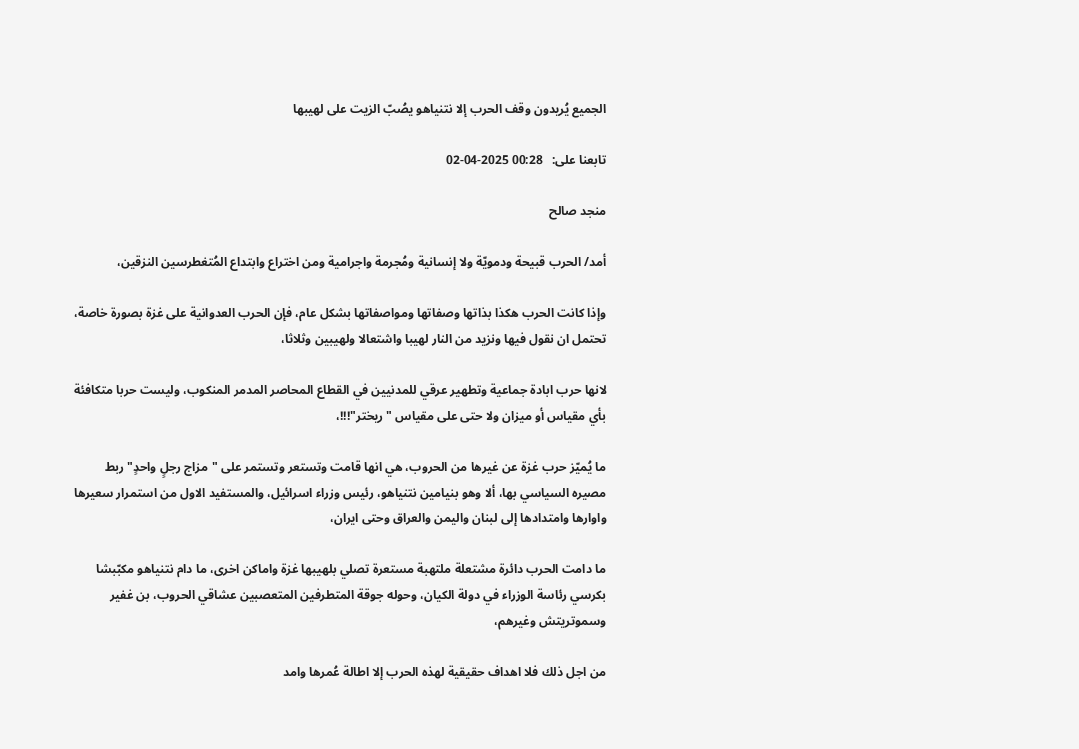الجميع يُريدون وقف الحرب إلا نتنياهو يصُبّ الزيت على لهيبها

تابعنا على:   00:28 2025-04-02

منجد صالح

أمد/ الحرب قبيحة ودمويّة ولا إنسانية ومُجرمة واجرامية ومن اختراع وابتداع المُتغطرسين النزقين،

وإذا كانت الحرب هكذا بذاتها وصفاتها ومواصفاتها بشكل عام، فإن الحرب العدوانية على غزة بصورة خاصة، تحتمل ان نقول فيها ونزيد من النار لهيبا واشتعالا ولهيبين وثلاثا،

لانها حرب ابادة جماعية وتطهير عرقي للمدنيين في القطاع المحاصر المدمر المنكوب، وليست حربا متكافئة بأي مقياس أو ميزان ولا حتى على مقياس "ريختر"!!!،

ما يُميّز حرب غزة عن غيرها من الحروب، هي انها قامت وتستعر وتستمر على "مزاج رجلٍ واحدٍ" ربط مصيره السياسي بها، ألا وهو بنيامين نتنياهو، رئيس وزراء اسرائيل، والمستفيد الاول من استمرار سعيرها واوارها وامتدادها إلى لبنان واليمن والعراق وحتى ايران،

ما دامت الحرب دائرة مشتعلة ملتهبة مستعرة تصلي بلهيبها غزة واماكن اخرى، ما دام نتنياهو مكبّبشا بكرسي رئاسة الوزراء في دولة الكيان، وحوله جوقة المتطرفين المتعصبين عشاقي الحروب، بن غفير وسموتريتش وغيرهم،

من اجل ذلك فلا اهداف حقيقية لهذه الحرب إلا اطالة عُمرها وامد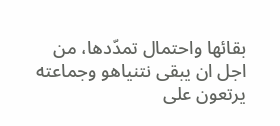بقائها واحتمال تمدّدها، من اجل ان يبقى نتنياهو وجماعته يرتعون على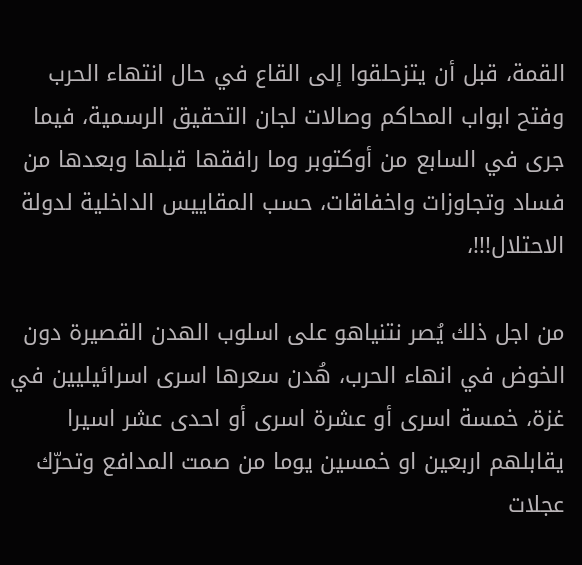القمة، قبل أن يتزحلقوا إلى القاع في حال انتهاء الحرب وفتح ابواب المحاكم وصالات لجان التحقيق الرسمية، فيما جرى في السابع من أوكتوبر وما رافقها قبلها وبعدها من فساد وتجاوزات واخفاقات، حسب المقاييس الداخلية لدولة الاحتلال!!!،

من اجل ذلك يُصر نتنياهو على اسلوب الهدن القصيرة دون الخوض في انهاء الحرب، هُدن سعرها اسرى اسرائيليين في غزة، خمسة اسرى أو عشرة اسرى أو احدى عشر اسيرا يقابلهم اربعين او خمسين يوما من صمت المدافع وتحرّك عجلات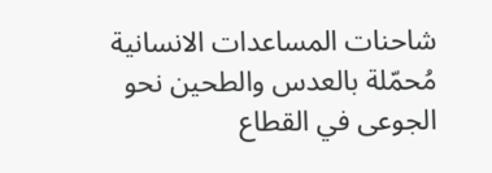شاحنات المساعدات الانسانية مُحمّلة بالعدس والطحين نحو الجوعى في القطاع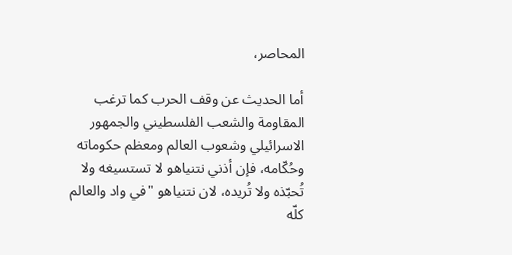المحاصر،

أما الحديث عن وقف الحرب كما ترغب المقاومة والشعب الفلسطيني والجمهور الاسرائيلي وشعوب العالم ومعظم حكوماته وحُكّامه، فإن أذني نتنياهو لا تستسيغه ولا تُحبّذه ولا تُريده، لان نتنياهو "في واد والعالم كلّه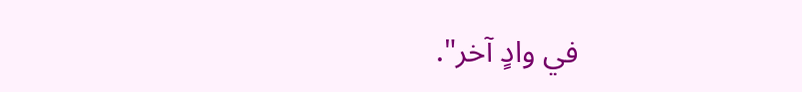في وادٍ آخر".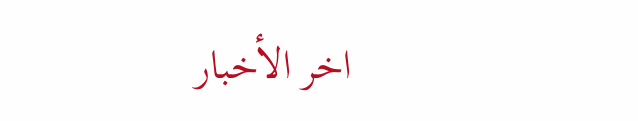اخر الأخبار